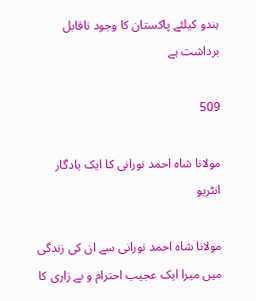ہندو کیلئے پاکستان کا وجود ناقابل برداشت ہے

509

مولانا شاہ احمد نورانی کا ایک یادگار انٹریو

مولانا شاہ احمد نورانی سے ان کی زندگی میں میرا ایک عجیب احترام و بے زاری کا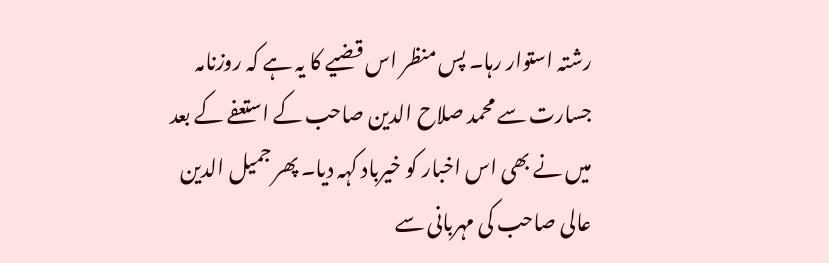رشتہ استوار رہا۔ پس منظر اس قضیے کا یہ ہے کہ روزنامہ جسارت سے محمد صلاح الدین صاحب کے استعفے کے بعد میں نے بھی اس اخبار کو خیرباد کہہ دیا۔ پھر جمیل الدین عالی صاحب کی مہربانی سے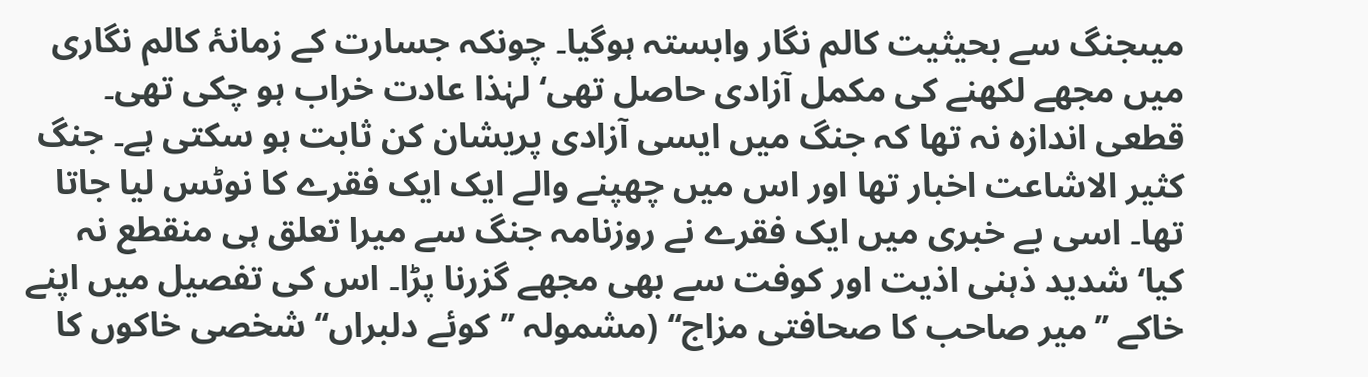میںجنگ سے بحیثیت کالم نگار وابستہ ہوگیا۔ چونکہ جسارت کے زمانۂ کالم نگاری میں مجھے لکھنے کی مکمل آزادی حاصل تھی‘ لہٰذا عادت خراب ہو چکی تھی۔ قطعی اندازہ نہ تھا کہ جنگ میں ایسی آزادی پریشان کن ثابت ہو سکتی ہے۔ جنگ کثیر الاشاعت اخبار تھا اور اس میں چھپنے والے ایک ایک فقرے کا نوٹس لیا جاتا تھا۔ اسی بے خبری میں ایک فقرے نے روزنامہ جنگ سے میرا تعلق ہی منقطع نہ کیا‘ شدید ذہنی اذیت اور کوفت سے بھی مجھے گزرنا پڑا۔ اس کی تفصیل میں اپنے خاکے ’’میر صاحب کا صحافتی مزاج‘‘ (مشمولہ ’’کوئے دلبراں‘‘ شخصی خاکوں کا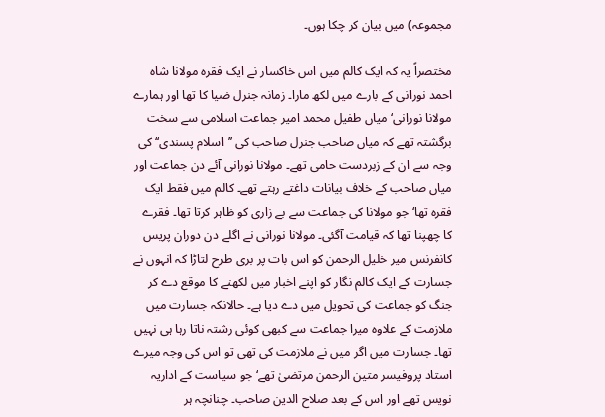مجموعہ) میں بیان کر چکا ہوں۔

مختصراً یہ کہ ایک کالم میں اس خاکسار نے ایک فقرہ مولانا شاہ احمد نورانی کے بارے میں لکھ مارا۔ زمانہ جنرل ضیا کا تھا اور ہمارے مولانا نورانی‘ میاں طفیل محمد امیر جماعت اسلامی سے سخت برگشتہ تھے کہ میاں صاحب جنرل صاحب کی ’’اسلام پسندی‘‘ کی وجہ سے ان کے زبردست حامی تھے۔ مولانا نورانی آئے دن جماعت اور میاں صاحب کے خلاف بیانات داغتے رہتے تھے۔ کالم میں فقط ایک فقرہ تھا‘ جو مولانا کی جماعت سے بے زاری کو ظاہر کرتا تھا۔ فقرے کا چھپنا تھا کہ قیامت آگئی۔ مولانا نورانی نے اگلے دن دوران پریس کانفرنس میر خلیل الرحمن کو اس بات پر بری طرح لتاڑا کہ انہوں نے جسارت کے ایک کالم نگار کو اپنے اخبار میں لکھنے کا موقع دے کر جنگ کو جماعت کی تحویل میں دے دیا ہے۔ حالانکہ جسارت میں ملازمت کے علاوہ میرا جماعت سے کبھی کوئی رشتہ ناتا رہا ہی نہیں تھا۔ جسارت میں اگر میں نے ملازمت کی تھی تو اس کی وجہ میرے استاد پروفیسر متین الرحمن مرتضیٰ تھے‘ جو سیاست کے اداریہ نویس تھے اور اس کے بعد صلاح الدین صاحب۔ چنانچہ ہر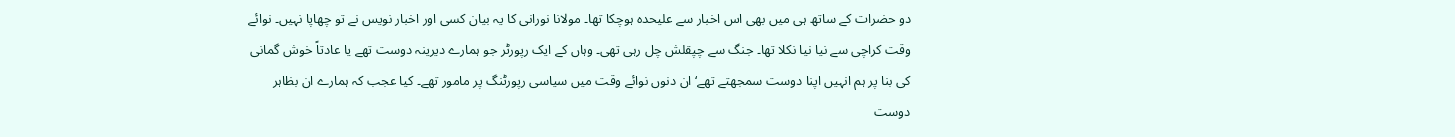دو حضرات کے ساتھ ہی میں بھی اس اخبار سے علیحدہ ہوچکا تھا۔ مولانا نورانی کا یہ بیان کسی اور اخبار نویس نے تو چھاپا نہیں۔ نوائے وقت کراچی سے نیا نیا نکلا تھا۔ جنگ سے چپقلش چل رہی تھی۔ وہاں کے ایک رپورٹر جو ہمارے دیرینہ دوست تھے یا عادتاً خوش گمانی کی بنا پر ہم انہیں اپنا دوست سمجھتے تھے‘ ان دنوں نوائے وقت میں سیاسی رپورٹنگ پر مامور تھے۔ کیا عجب کہ ہمارے ان بظاہر دوست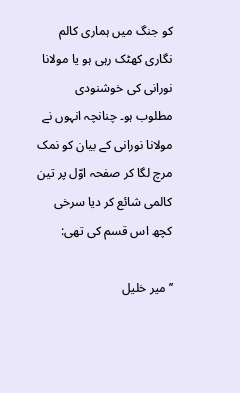کو جنگ میں ہماری کالم نگاری کھٹک رہی ہو یا مولانا نورانی کی خوشنودی مطلوب ہو۔ چنانچہ انہوں نے مولانا نورانی کے بیان کو نمک مرچ لگا کر صفحہ اوّل پر تین کالمی شائع کر دیا سرخی کچھ اس قسم کی تھی:

’’میر خلیل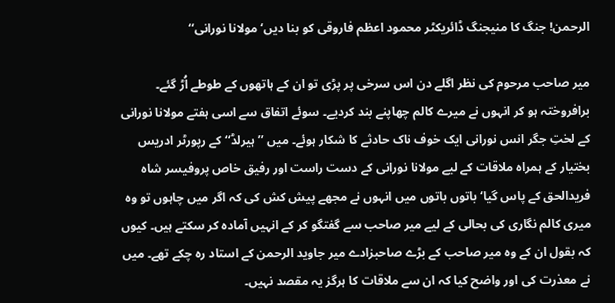الرحمن! جنگ کا منیجنگ ڈائریکٹر محمود اعظم فاروقی کو بنا دیں‘ مولانا نورانی‘‘

میر صاحب مرحوم کی نظر اگلے دن اس سرخی پر پڑی تو ان کے ہاتھوں کے طوطے اُڑ گئے۔ برافروختہ ہو کر انہوں نے میرے کالم چھاپنے بند کردیے۔ سوئے اتفاق سے اسی ہفتے مولانا نورانی کے لختِ جگر انس نورانی ایک خوف ناک حادثے کا شکار ہوئے۔ میں ’’ہیرلڈ‘‘ کے رپورٹر ادریس بختیار کے ہمراہ ملاقات کے لیے مولانا نورانی کے دست راست اور رفیق خاص پروفیسر شاہ فریدالحق کے پاس گیا‘ باتوں باتوں میں انہوں نے مجھے پیش کش کی کہ اگر میں چاہوں تو وہ میری کالم نگاری کی بحالی کے لیے میر صاحب سے گفتگو کر کے انہیں آمادہ کر سکتے ہیں۔ کیوں کہ بقول ان کے وہ میر صاحب کے بڑے صاحبزادے میر جاوید الرحمن کے استاد رہ چکے تھے۔ میں نے معذرت کی اور واضح کیا کہ ان سے ملاقات کا ہرگز یہ مقصد نہیں۔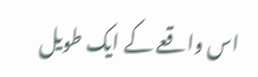اس واقعے کے ایک طویل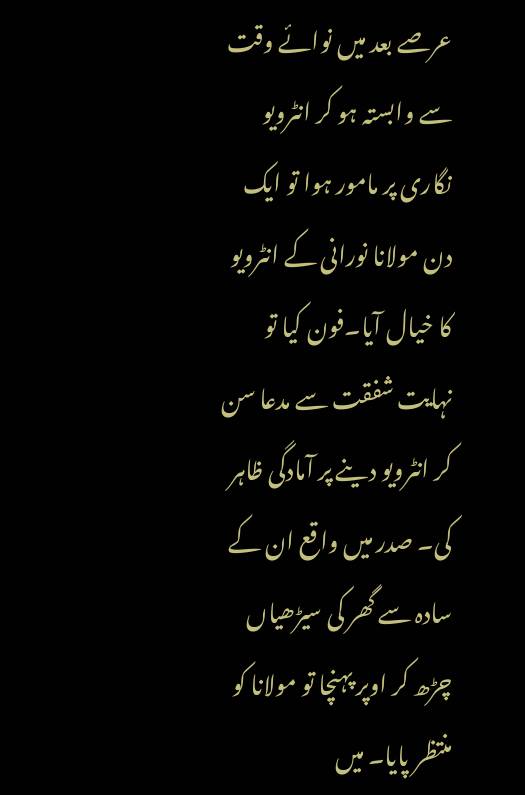عرصے بعد میں نوائے وقت سے وابستہ ہو کر انٹرویو نگاری پر مامور ہوا تو ایک دن مولانا نورانی کے انٹرویو کا خیال آیا۔فون کیا تو نہایت شفقت سے مدعا سن کر انٹرویو دینے پر آمادگی ظاہر کی۔ صدر میں واقع ان کے سادہ سے گھر کی سیڑھیاں چڑھ کر اوپر پہنچا تو مولانا کو منتظر پایا۔ میں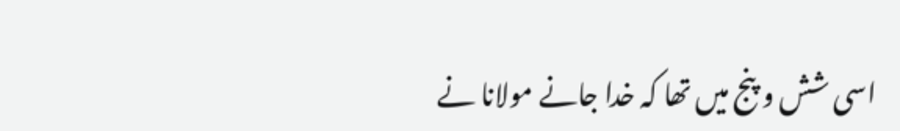اسی شش و پنج میں تھا کہ خدا جانے مولانا نے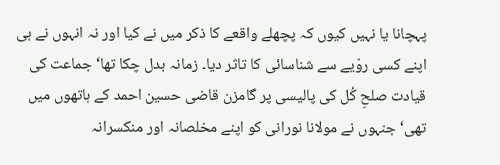پہچانا یا نہیں کیوں کہ پچھلے واقعے کا ذکر میں نے کیا اور نہ انہوں نے ہی اپنے کسی روّیے سے شناسائی کا تاثر دیا۔ زمانہ بدل چکا تھا‘ جماعت کی قیادت صلحِ کُل کی پالیسی پر گامزن قاضی حسین احمد کے ہاتھوں میں تھی‘ جنہوں نے مولانا نورانی کو اپنے مخلصانہ اور منکسرانہ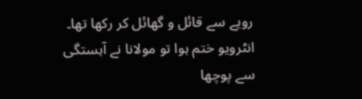رویے سے قائل و گھائل کر رکھا تھا۔ انٹرویو ختم ہوا تو مولانا نے آہستگی سے پوچھا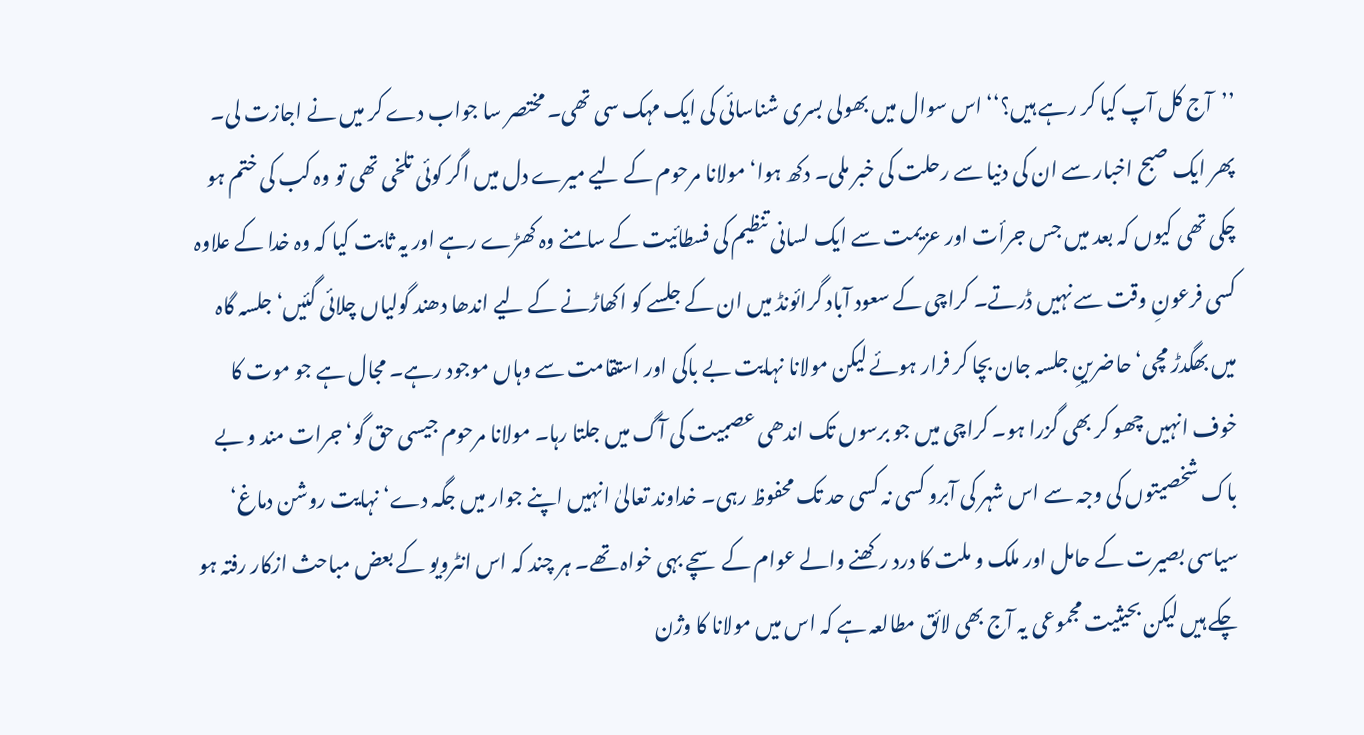’’آج کل آپ کیا کر رہے ہیں؟‘‘ اس سوال میں بھولی بسری شناسائی کی ایک مہک سی تھی۔ مختصر سا جواب دے کر میں نے اجازت لی۔ پھر ایک صبح اخبار سے ان کی دنیا سے رحلت کی خبر ملی۔ دکھ ہوا‘ مولانا مرحوم کے لیے میرے دل میں اگر کوئی تلخی تھی تو وہ کب کی ختم ہو چکی تھی کیوں کہ بعد میں جس جرأت اور عزیمت سے ایک لسانی تنظیم کی فسطائیت کے سامنے وہ کھڑے رہے اور یہ ثابت کیا کہ وہ خدا کے علاوہ کسی فرعونِ وقت سے نہیں ڈرتے۔ کراچی کے سعود آباد گرائونڈ میں ان کے جلسے کو اکھاڑنے کے لیے اندھا دھند گولیاں چلائی گئیں‘ جلسہ گاہ میں بھگدڑ مچی‘ حاضرینِ جلسہ جان بچا کر فرار ہوئے لیکن مولانا نہایت بے باکی اور استقامت سے وہاں موجود رہے۔ مجال ہے جو موت کا خوف انہیں چھو کر بھی گزرا ہو۔ کراچی میں جو برسوں تک اندھی عصبیت کی آگ میں جلتا رہا۔ مولانا مرحوم جیسی حق گو‘ جرات مند و بے باک شخصیتوں کی وجہ سے اس شہر کی آبرو کسی نہ کسی حد تک محفوظ رہی۔ خداوند تعالیٰ انہیں اپنے جوار میں جگہ دے‘ نہایت روشن دماغ‘ سیاسی بصیرت کے حامل اور ملک و ملت کا درد رکھنے والے عوام کے سچے بہی خواہ تھے۔ ہر چند کہ اس انٹرویو کے بعض مباحث ازکار رفتہ ہو چکے ہیں لیکن بحیثیت مجموعی یہ آج بھی لائق مطالعہ ہے کہ اس میں مولانا کا وژن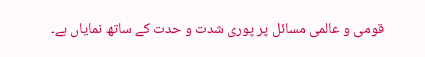قومی و عالمی مسائل پر پوری شدت و حدت کے ساتھ نمایاں ہے۔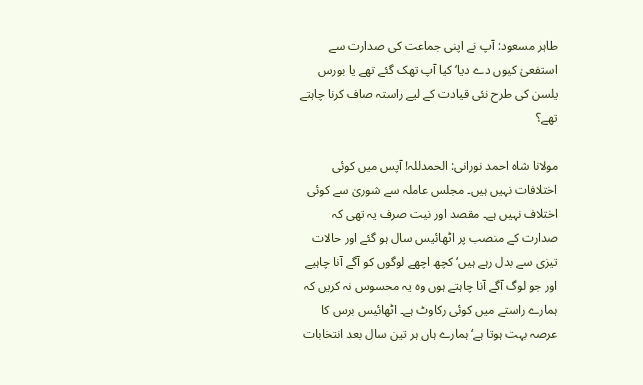طاہر مسعود: آپ نے اپنی جماعت کی صدارت سے استفعیٰ کیوں دے دیا‘ کیا آپ تھک گئے تھے یا بورس یلسن کی طرح نئی قیادت کے لیے راستہ صاف کرنا چاہتے تھے؟

مولانا شاہ احمد نورانی: الحمدللہ! آپس میں کوئی اختلافات نہیں ہیں۔ مجلس عاملہ سے شوریٰ سے کوئی اختلاف نہیں ہے۔ مقصد اور نیت صرف یہ تھی کہ صدارت کے منصب پر اٹھائیس سال ہو گئے اور حالات تیزی سے بدل رہے ہیں‘ کچھ اچھے لوگوں کو آگے آنا چاہیے اور جو لوگ آگے آنا چاہتے ہوں وہ یہ محسوس نہ کریں کہ ہمارے راستے میں کوئی رکاوٹ ہے۔ اٹھائیس برس کا عرصہ بہت ہوتا ہے‘ ہمارے ہاں ہر تین سال بعد انتخابات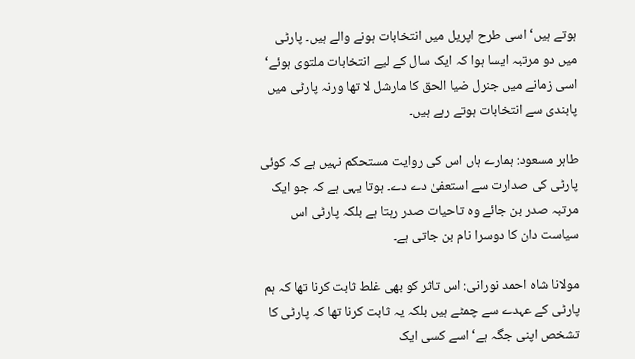ہوتے ہیں‘ اسی طرح اپریل میں انتخابات ہونے والے ہیں۔ پارٹی میں دو مرتبہ ایسا ہوا کہ ایک سال کے لیے انتخابات ملتوی ہوئے‘ اسی زمانے میں جنرل ضیا الحق کا مارشل لا تھا ورنہ پارٹی میں پابندی سے انتخابات ہوتے رہے ہیں۔

طاہر مسعود: ہمارے ہاں اس کی روایت مستحکم نہیں ہے کہ کوئی پارٹی کی صدارت سے استعفیٰ دے دے۔ ہوتا یہی ہے کہ جو ایک مرتبہ صدر بن جائے وہ تاحیات صدر رہتا ہے بلکہ پارٹی اس سیاست دان کا دوسرا نام بن جاتی ہے۔

مولانا شاہ احمد نورانی: اس تاثر کو بھی غلط ثابت کرنا تھا کہ ہم پارٹی کے عہدے سے چمٹے ہیں بلکہ یہ ثابت کرنا تھا کہ پارٹی کا تشخص اپنی جگہ ہے‘ اسے کسی ایک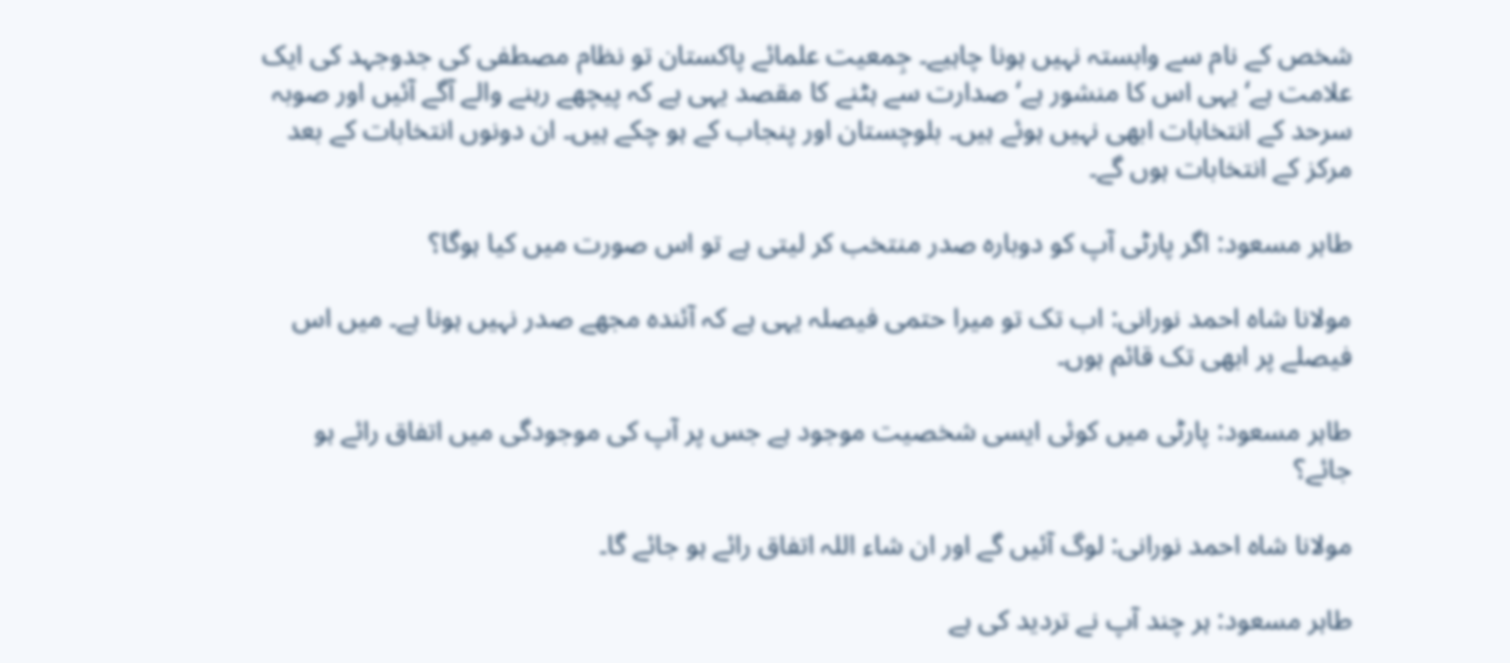شخص کے نام سے وابستہ نہیں ہونا چاہیے۔ جِمعیت علمائے پاکستان تو نظام مصطفی کی جدوجہد کی ایک علامت ہے‘ یہی اس کا منشور ہے‘ صدارت سے ہٹنے کا مقصد یہی ہے کہ پیچھے رہنے والے آگے آئیں اور صوبہ سرحد کے انتخابات ابھی نہیں ہوئے ہیں۔ بلوچستان اور پنجاب کے ہو چکے ہیں۔ ان دونوں انتخابات کے بعد مرکز کے انتخابات ہوں گے۔

طاہر مسعود: اگر پارٹی آپ کو دوبارہ صدر منتخب کر لیتی ہے تو اس صورت میں کیا ہوگا؟

مولانا شاہ احمد نورانی: اب تک تو میرا حتمی فیصلہ یہی ہے کہ آئندہ مجھے صدر نہیں ہونا ہے۔ میں اس فیصلے پر ابھی تک قائم ہوں۔

طاہر مسعود: پارٹی میں کوئی ایسی شخصیت موجود ہے جس پر آپ کی موجودگی میں اتفاق رائے ہو جائے؟

مولانا شاہ احمد نورانی: لوگ آئیں گے اور ان شاء اللہ اتفاق رائے ہو جائے گا۔

طاہر مسعود: ہر چند آپ نے تردید کی ہے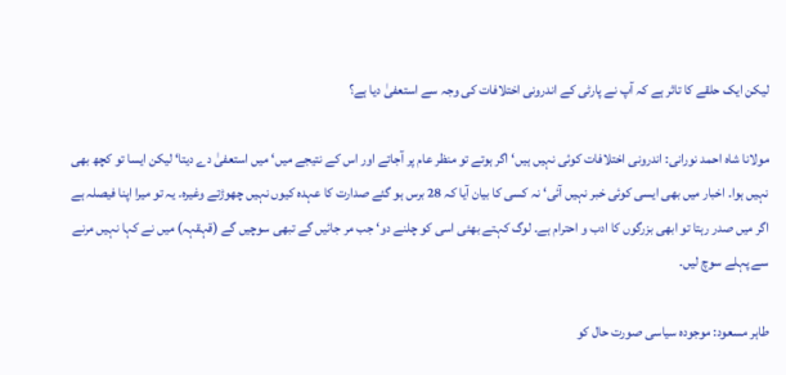لیکن ایک حلقے کا تاثر ہے کہ آپ نے پارٹی کے اندرونی اختلافات کی وجہ سے استعفیٰ دیا ہے؟

مولانا شاہ احمد نورانی: اندرونی اختلافات کوئی نہیں ہیں‘ اگر ہوتے تو منظر عام پر آجاتے اور اس کے نتیجے میں‘ میں استعفیٰ دے دیتا‘ لیکن ایسا تو کچھ بھی نہیں ہوا۔ اخبار میں بھی ایسی کوئی خبر نہیں آئی‘ نہ کسی کا بیان آیا کہ 28 برس ہو گئے صدارت کا عہدہ کیوں نہیں چھوڑتے وغیرہ۔ یہ تو میرا اپنا فیصلہ ہے اگر میں صدر رہتا تو ابھی بزرگوں کا ادب و احترام ہے۔ لوگ کہتے بھئی اسی کو چلنے دو‘ جب مر جائیں گے تبھی سوچیں گے (قہقہہ) میں نے کہا نہیں مرنے سے پہلے سوچ لیں۔

طاہر مسعود: موجودہ سیاسی صورت حال کو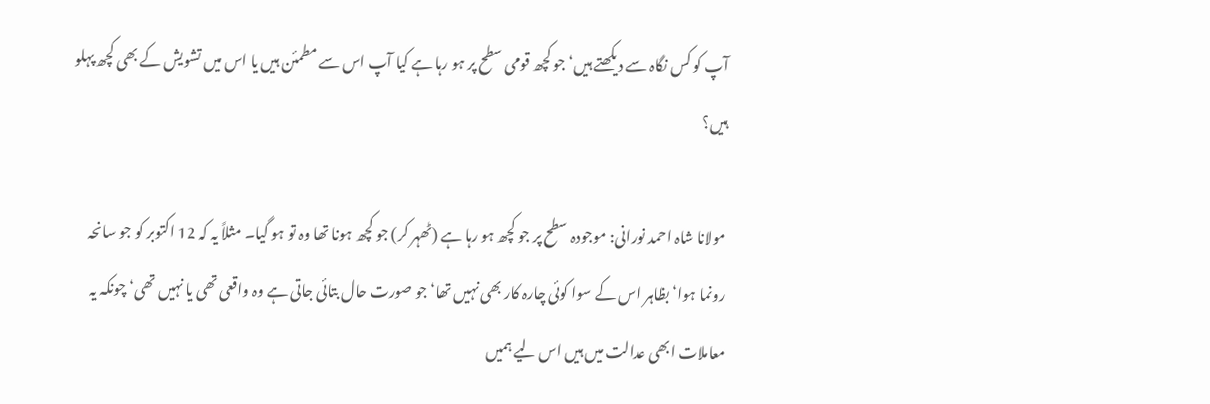آپ کو کس نگاہ سے دیکھتے ہیں‘ جو کچھ قومی سطح پر ہو رہا ہے کیا آپ اس سے مطمئن ہیں یا اس میں تشویش کے بھی کچھ پہلو ہیں؟

مولانا شاہ احمد نورانی: موجودہ سطح پر جو کچھ ہو رہا ہے (ٹھہر کر) جو کچھ ہونا تھا وہ تو ہو گیا۔ مثلاً یہ کہ 12 اکتوبر کو جو سانحہ رونما ہوا‘ بظاہر اس کے سوا کوئی چارہ کار بھی نہیں تھا‘ جو صورت حال بتائی جاتی ہے وہ واقعی تھی یا نہیں تھی‘ چونکہ یہ معاملات ابھی عدالت میں ہیں اس لیے ہمیں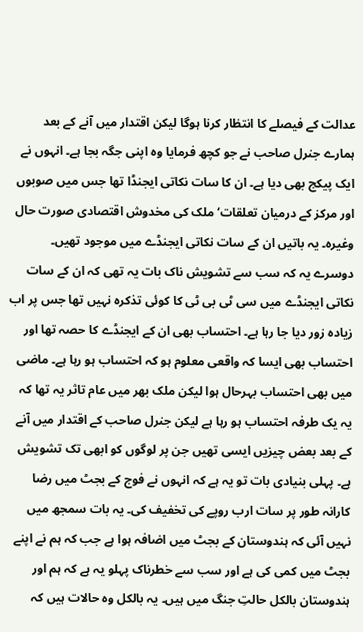عدالت کے فیصلے کا انتظار کرنا ہوگا لیکن اقتدار میں آنے کے بعد ہمارے جنرل صاحب نے جو کچھ فرمایا وہ اپنی جگہ بجا ہے۔ انہوں نے ایک پیکج بھی دیا ہے۔ ان کا سات نکاتی ایجنڈا تھا جس میں صوبوں اور مرکز کے درمیان تعلقات‘ ملک کی مخدوش اقتصادی صورت حال وغیرہ۔ یہ باتیں ان کے سات نکاتی ایجنڈے میں موجود تھیں۔ دوسرے یہ کہ سب سے تشویش ناک بات یہ تھی کہ ان کے سات نکاتی ایجنڈے میں سی ٹی بی ٹی کا کوئی تذکرہ نہیں تھا جس پر اب زیادہ زور دیا جا رہا ہے۔ احتساب بھی ان کے ایجنڈے کا حصہ تھا اور احتساب بھی ایسا کہ واقعی معلوم ہو کہ احتساب ہو رہا ہے۔ ماضی میں بھی احتساب بہرحال ہوا لیکن ملک بھر میں عام تاثر یہ تھا کہ یہ یک طرفہ احتساب ہو رہا ہے لیکن جنرل صاحب کے اقتدار میں آنے کے بعد بعض چیزیں ایسی تھیں جن پر لوگوں کو ابھی تک تشویش ہے۔ پہلی بنیادی بات تو یہ ہے کہ انہوں نے فوج کے بجٹ میں رضا کارانہ طور پر سات ارب روپے کی تخفیف کی۔ یہ بات سمجھ میں نہیں آئی کہ ہندوستان کے بجٹ میں اضافہ ہوا ہے جب کہ ہم نے اپنے بجٹ میں کمی کی ہے اور سب سے خطرناک پہلو یہ ہے کہ ہم اور ہندوستان بالکل حالتِ جنگ میں ہیں۔ یہ بالکل وہ حالات ہیں کہ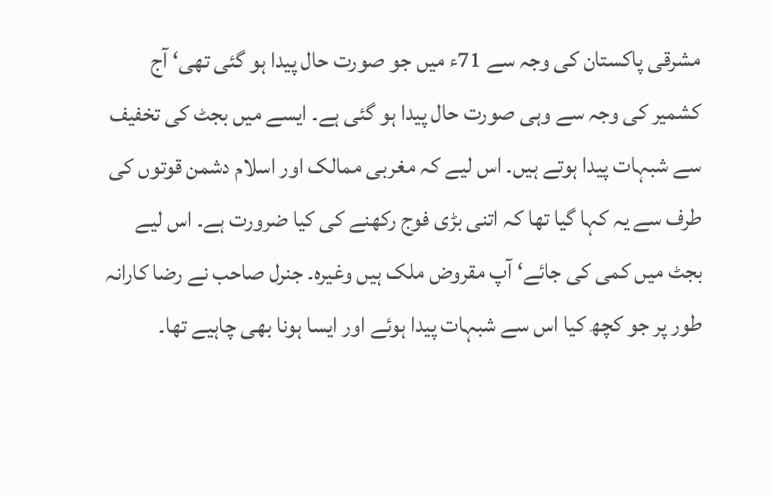مشرقی پاکستان کی وجہ سے 71ء میں جو صورت حال پیدا ہو گئی تھی‘ آج کشمیر کی وجہ سے وہی صورت حال پیدا ہو گئی ہے۔ ایسے میں بجٹ کی تخفیف سے شبہات پیدا ہوتے ہیں۔ اس لیے کہ مغربی ممالک اور اسلام دشمن قوتوں کی طرف سے یہ کہا گیا تھا کہ اتنی بڑی فوج رکھنے کی کیا ضرورت ہے۔ اس لیے بجٹ میں کمی کی جائے‘ آپ مقروض ملک ہیں وغیرہ۔ جنرل صاحب نے رضا کارانہ طور پر جو کچھ کیا اس سے شبہات پیدا ہوئے اور ایسا ہونا بھی چاہیے تھا۔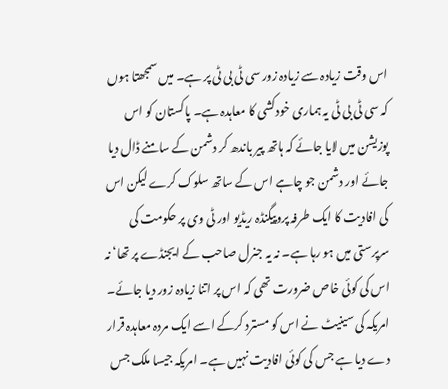اس وقت زیادہ سے زیادہ زور سی ٹی بی ٹی پر ہے۔ میں سمجھتا ہوں کہ سی ٹی بی ٹی یہ ہماری خودکشی کا معاہدہ ہے۔ پاکستان کو اس پوزیشن میں لایا جائے کہ ہاتھ پیر باندھ کر دشمن کے سامنے ڈال دیا جائے اور دشمن جو چاہے اس کے ساتھ سلوک کرے لیکن اس کی افادیت کا ایک طرفہ پروپیگنڈہ ریڈیو اور ٹی وی پر حکومت کی سرپرستی میں ہو رہا ہے۔ نہ یہ جنرل صاحب کے ایجنڈے پر تھا‘ نہ اس کی کوئی خاص ضرورت تھی کہ اس پر اتنا زیادہ زور دیا جائے۔ امریکہ کی سینیٹ نے اس کو مسترد کرکے اسے ایک مردہ معاہدہ قرار دے دیا ہے جس کی کوئی افادیت نہیں ہے۔ امریکہ جیسا ملک جس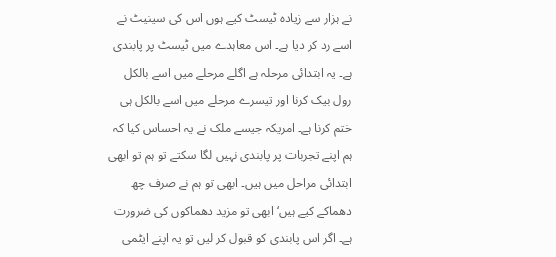نے ہزار سے زیادہ ٹیسٹ کیے ہوں اس کی سینیٹ نے اسے رد کر دیا ہے۔ اس معاہدے میں ٹیسٹ پر پابندی ہے۔ یہ ابتدائی مرحلہ ہے اگلے مرحلے میں اسے بالکل رول بیک کرنا اور تیسرے مرحلے میں اسے بالکل ہی ختم کرنا ہے۔ امریکہ جیسے ملک نے یہ احساس کیا کہ ہم اپنے تجربات پر پابندی نہیں لگا سکتے تو ہم تو ابھی ابتدائی مراحل میں ہیں۔ ابھی تو ہم نے صرف چھ دھماکے کیے ہیں‘ ابھی تو مزید دھماکوں کی ضرورت ہے۔ اگر اس پابندی کو قبول کر لیں تو یہ اپنے ایٹمی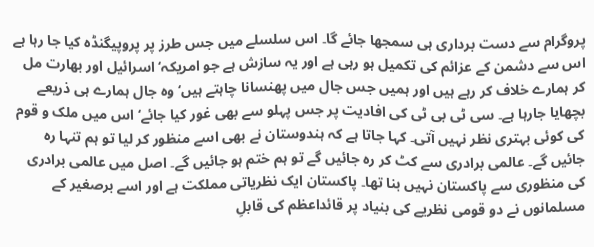پروگرام سے دست برداری ہی سمجھا جائے گا۔ اس سلسلے میں جس طرز پر پروپیگنڈہ کیا جا رہا ہے اس سے دشمن کے عزائم کی تکمیل ہو رہی ہے اور یہ سازش ہے جو امریکہ‘ اسرائیل اور بھارت مل کر ہمارے خلاف کر رہے ہیں اور ہمیں جس جال میں پھنسانا چاہتے ہیں‘ وہ جال ہمارے ہی ذریعے بچھایا جارہا ہے۔ سی ٹی بی ٹی کی افادیت پر جس پہلو سے بھی غور کیا جائے‘ اس میں ملک و قوم کی کوئی بہتری نظر نہیں آتی۔ کہا جاتا ہے کہ ہندوستان نے بھی اسے منظور کر لیا تو ہم تنہا رہ جائیں گے۔ عالمی برادری سے کٹ کر رہ جائیں گے تو ہم ختم ہو جائیں گے۔ اصل میں عالمی برادری کی منظوری سے پاکستان نہیں بنا تھا۔ پاکستان ایک نظریاتی مملکت ہے اور اسے برصغیر کے مسلمانوں نے دو قومی نظریے کی بنیاد پر قائداعظم کی قابلِ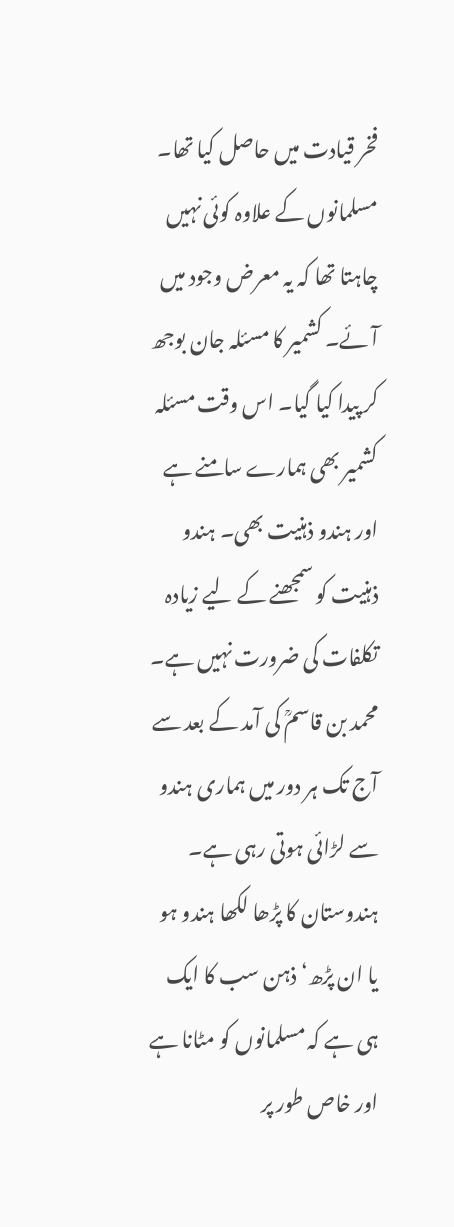فخر قیادت میں حاصل کیا تھا۔ مسلمانوں کے علاوہ کوئی نہیں چاہتا تھا کہ یہ معرض وجود میں آئے۔ کشمیر کا مسئلہ جان بوجھ کر پیدا کیا گیا۔ اس وقت مسئلہ کشمیر بھی ہمارے سامنے ہے اور ہندو ذہنیت بھی۔ ہندو ذہنیت کو سمجھنے کے لیے زیادہ تکلفات کی ضرورت نہیں ہے۔ محمد بن قاسمؒ کی آمد کے بعد سے آج تک ہر دور میں ہماری ہندو سے لڑائی ہوتی رہی ہے۔ ہندوستان کا پڑھا لکھا ہندو ہو یا ان پڑھ‘ ذہن سب کا ایک ہی ہے کہ مسلمانوں کو مٹانا ہے اور خاص طور پر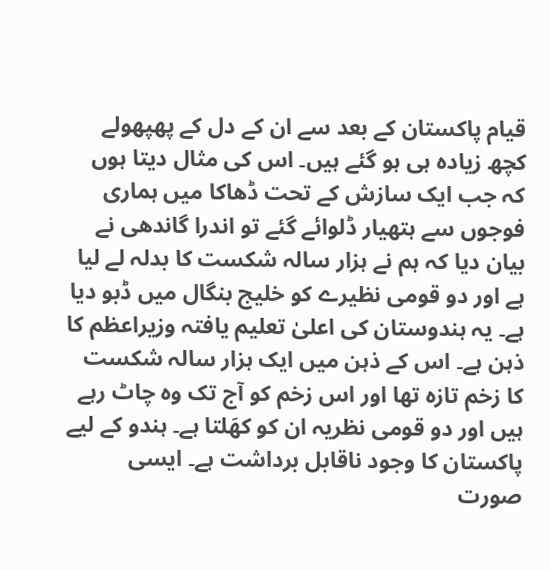قیام پاکستان کے بعد سے ان کے دل کے پھپھولے کچھ زیادہ ہی ہو گئے ہیں۔ اس کی مثال دیتا ہوں کہ جب ایک سازش کے تحت ڈھاکا میں ہماری فوجوں سے ہتھیار ڈلوائے گئے تو اندرا گاندھی نے بیان دیا کہ ہم نے ہزار سالہ شکست کا بدلہ لے لیا ہے اور دو قومی نظیرے کو خلیج بنگال میں ڈبو دیا ہے۔ یہ ہندوستان کی اعلیٰ تعلیم یافتہ وزیراعظم کا ذہن ہے۔ اس کے ذہن میں ایک ہزار سالہ شکست کا زخم تازہ تھا اور اس زخم کو آج تک وہ چاٹ رہے ہیں اور دو قومی نظریہ ان کو کھَلتا ہے۔ ہندو کے لیے پاکستان کا وجود ناقابل برداشت ہے۔ ایسی صورت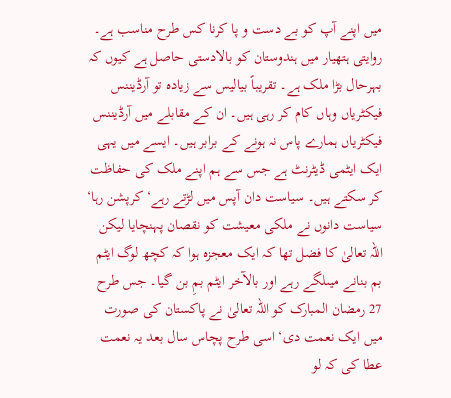میں اپنے آپ کو بے دست و پا کرنا کس طرح مناسب ہے۔ روایتی ہتھیار میں ہندوستان کو بالادستی حاصل ہے کیوں کہ بہرحال بڑا ملک ہے۔ تقریباً بیالیس سے زیادہ تو آرڈیننس فیکٹریاں وہاں کام کر رہی ہیں۔ ان کے مقابلے میں آرڈیننس فیکٹریاں ہمارے پاس نہ ہونے کے برابر ہیں۔ ایسے میں یہی ایک ایٹمی ڈیٹرنٹ ہے جس سے ہم اپنے ملک کی حفاظت کر سکتے ہیں۔ سیاست دان آپس میں لڑتے رہے‘ کرپشن رہا‘ سیاست دانوں نے ملکی معیشت کو نقصان پہنچایا لیکن اللہ تعالیٰ کا فضل تھا کہ ایک معجزہ ہوا کہ کچھ لوگ ایٹم بم بنانے میںلگے رہے اور بالآخر ایٹم بمِ بن گیا۔ جس طرح 27 رمضان المبارک کو اللہ تعالیٰ نے پاکستان کی صورت میں ایک نعمت دی‘ اسی طرح پچاس سال بعد یہ نعمت عطا کی کہ لو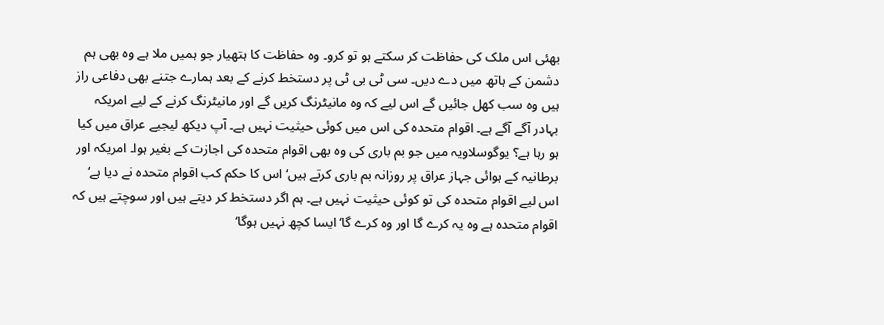بھئی اس ملک کی حفاظت کر سکتے ہو تو کرو۔ وہ حفاظت کا ہتھیار جو ہمیں ملا ہے وہ بھی ہم دشمن کے ہاتھ میں دے دیں۔ سی ٹی بی ٹی پر دستخط کرنے کے بعد ہمارے جتنے بھی دفاعی راز ہیں وہ سب کھل جائیں گے اس لیے کہ وہ مانیٹرنگ کریں گے اور مانیٹرنگ کرنے کے لیے امریکہ بہادر آگے آگے ہے۔ اقوام متحدہ کی اس میں کوئی حیثیت نہیں ہے۔ آپ دیکھ لیجیے عراق میں کیا ہو رہا ہے؟ یوگوسلاویہ میں جو بم باری کی وہ بھی اقوام متحدہ کی اجازت کے بغیر ہوا۔ امریکہ اور برطانیہ کے ہوائی جہاز عراق پر روزانہ بم باری کرتے ہیں‘ اس کا حکم کب اقوام متحدہ نے دیا ہے‘ اس لیے اقوام متحدہ کی تو کوئی حیثیت نہیں ہے۔ ہم اگر دستخط کر دیتے ہیں اور سوچتے ہیں کہ اقوام متحدہ ہے وہ یہ کرے گا اور وہ کرے گا‘ ایسا کچھ نہیں ہوگا‘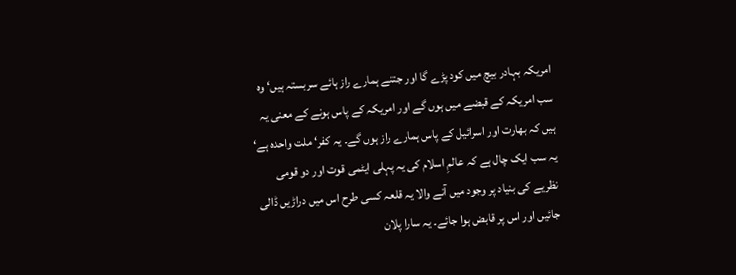امریکہ بہادر بیچ میں کود پڑے گا اور جتنے ہمارے راز ہائے سربستہ ہیں‘ وہ سب امریکہ کے قبضے میں ہوں گے اور امریکہ کے پاس ہونے کے معنی یہ ہیں کہ بھارت اور اسرائیل کے پاس ہمارے راز ہوں گے۔ یہ کفر‘ ملت واحدہ ہے‘ یہ سب ایک چال ہے کہ عالمِ اسلام کی یہ پہلی ایٹمی قوت اور دو قومی نظریے کی بنیاد پر وجود میں آنے والا یہ قلعہ کسی طرح اس میں دراڑیں ڈالی جائیں اور اس پر قابض ہوا جائے۔ یہ سارا پلان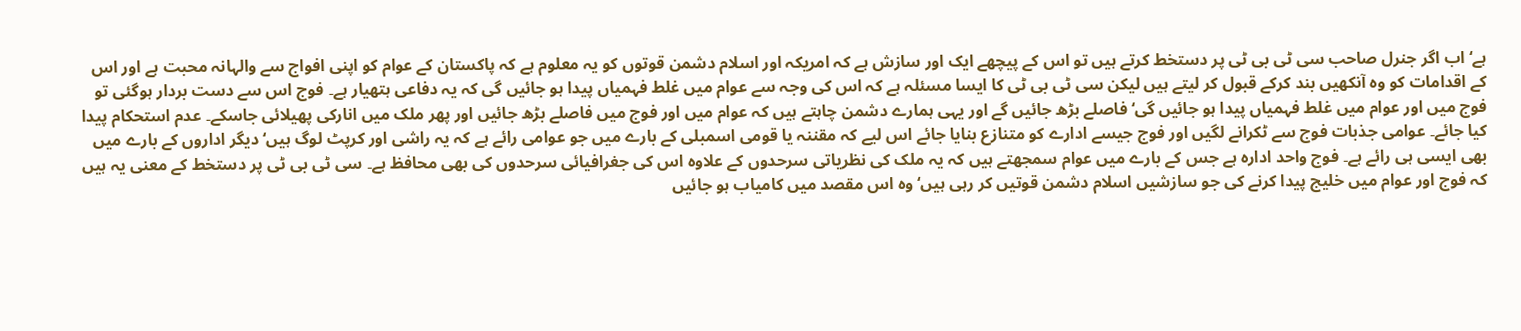ہے‘ اب اگر جنرل صاحب سی ٹی بی ٹی پر دستخط کرتے ہیں تو اس کے پیچھے ایک اور سازش ہے کہ امریکہ اور اسلام دشمن قوتوں کو یہ معلوم ہے کہ پاکستان کے عوام کو اپنی افواج سے والہانہ محبت ہے اور اس کے اقدامات کو وہ آنکھیں بند کرکے قبول کر لیتے ہیں لیکن سی ٹی بی ٹی کا ایسا مسئلہ ہے کہ اس کی وجہ سے عوام میں غلط فہمیاں پیدا ہو جائیں گی کہ یہ دفاعی ہتھیار ہے۔ فوج اس سے دست بردار ہوگئی تو فوج میں اور عوام میں غلط فہمیاں پیدا ہو جائیں گی‘ فاصلے بڑھ جائیں گے اور یہی ہمارے دشمن چاہتے ہیں کہ عوام میں اور فوج میں فاصلے بڑھ جائیں اور پھر ملک میں انارکی پھیلائی جاسکے۔ عدم استحکام پیدا کیا جائے۔ عوامی جذبات فوج سے ٹکرانے لگیں اور فوج جیسے ادارے کو متنازع بنایا جائے اس لیے کہ مقننہ یا قومی اسمبلی کے بارے میں جو عوامی رائے ہے کہ یہ راشی اور کرپٹ لوگ ہیں‘ دیگر اداروں کے بارے میں بھی ایسی ہی رائے ہے۔ فوج واحد ادارہ ہے جس کے بارے میں عوام سمجھتے ہیں کہ یہ ملک کی نظریاتی سرحدوں کے علاوہ اس کی جغرافیائی سرحدوں کی بھی محافظ ہے۔ سی ٹی بی ٹی پر دستخط کے معنی یہ ہیں کہ فوج اور عوام میں خلیج پیدا کرنے کی جو سازشیں اسلام دشمن قوتیں کر رہی ہیں‘ وہ اس مقصد میں کامیاب ہو جائیں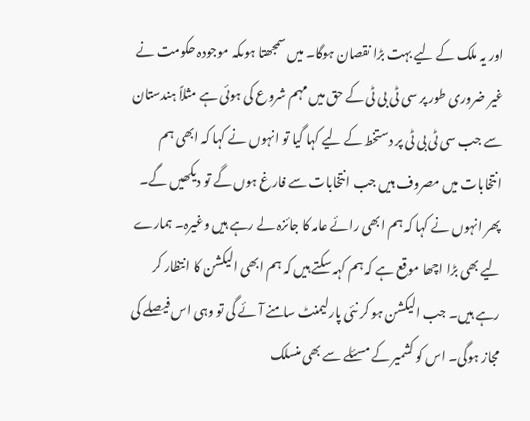اور یہ ملک کے لیے بہت بڑا نقصان ہوگا۔ میں سمجھتا ہوںکہ موجودہ حکومت نے غیر ضروری طور پر سی ٹی بی ٹی کے حق میں مہم شروع کی ہوئی ہے مثلاً ہندستان سے جب سی ٹی بی ٹی پر دستخط کے لیے کہا گیا تو انہوں نے کہا کہ ابھی ہم انتخابات میں مصروف ہیں جب انتخابات سے فارغ ہوں گے تو دیکھیں گے۔ پھر انہوں نے کہا کہ ہم ابھی رائے عامہ کا جائزہ لے رہے ہیں وغیرہ۔ ہمارے لیے بھی بڑا اچھا موقع ہے کہ ہم کہہ سکتے ہیں کہ ہم ابھی الیکشن کا انتظار کر رہے ہیں۔ جب الیکشن ہو کر نئی پارلیمنٹ سامنے آئے گی تو وہی اس فیصلے کی مجاز ہوگی۔ اس کو کشمیر کے مسئلے سے بھی منسلک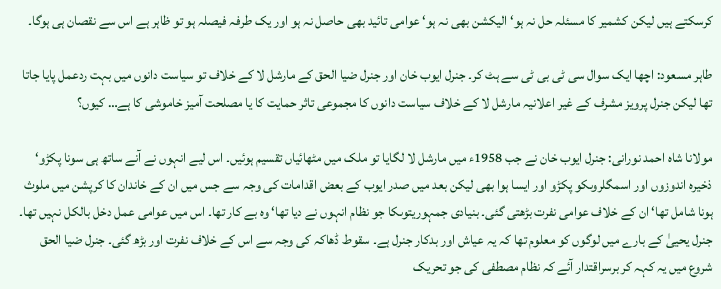کرسکتے ہیں لیکن کشمیر کا مسئلہ حل نہ ہو‘ الیکشن بھی نہ ہو‘ عوامی تائید بھی حاصل نہ ہو اور یک طرفہ فیصلہ ہو تو ظاہر ہے اس سے نقصان ہی ہوگا۔

طاہر مسعود: اچھا ایک سوال سی ٹی بی ٹی سے ہٹ کر۔ جنرل ایوب خان اور جنرل ضیا الحق کے مارشل لا کے خلاف تو سیاست دانوں میں بہت ردعمل پایا جاتا تھا لیکن جنرل پرویز مشرف کے غیر اعلانیہ مارشل لا کے خلاف سیاست دانوں کا مجموعی تاثر حمایت کا یا مصلحت آمیز خاموشی کا ہے… کیوں؟

مولانا شاہ احمد نورانی: جنرل ایوب خان نے جب 1958ء میں مارشل لا لگایا تو ملک میں مٹھائیاں تقسیم ہوئیں۔ اس لیے انہوں نے آنے ساتھ ہی سونا پکڑو‘ ذخیرہ اندوزوں اور اسمگلروںکو پکڑو اور ایسا ہوا بھی لیکن بعد میں صدر ایوب کے بعض اقدامات کی وجہ سے جس میں ان کے خاندان کا کرپشن میں ملوث ہونا شامل تھا‘ ان کے خلاف عوامی نفرت بڑھتی گئی۔ بنیادی جمہوریتوںکا جو نظام انہوں نے دیا تھا‘ وہ بے کار تھا۔ اس میں عوامی عمل دخل بالکل نہیں تھا۔ جنرل یحییٰ کے بارے میں لوگوں کو معلوم تھا کہ یہ عیاش اور بدکار جنرل ہے۔ سقوط ڈھاکہ کی وجہ سے اس کے خلاف نفرت اور بڑھ گئی۔ جنرل ضیا الحق شروع میں یہ کہہ کر برسراقتدار آئے کہ نظام مصطفی کی جو تحریک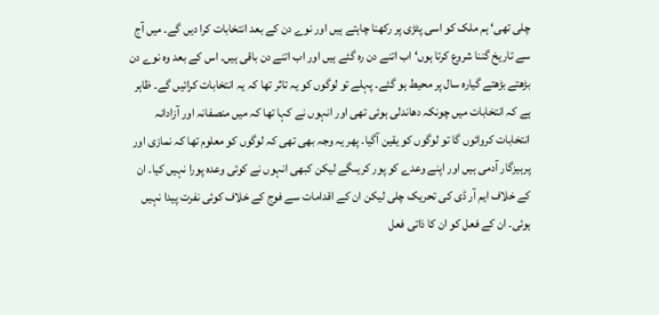چلی تھی‘ ہم ملک کو اسی پٹڑی پر رکھنا چاہتے ہیں اور نوے دن کے بعد انتخابات کرا دیں گے۔ میں آج سے تاریخ گننا شروع کرتا ہوں‘ اب اتنے دن رہ گئے ہیں اور اب اتنے دن باقی ہیں۔ اس کے بعد وہ نوے دن بڑھتے بڑھتے گیارہ سال پر محیط ہو گئے۔ پہلے تو لوگوں کو یہ تاثر تھا کہ یہ انتخابات کرائیں گے۔ ظاہر ہے کہ انتخابات میں چونکہ دھاندلی ہوئی تھی اور انہوں نے کہا تھا کہ میں منصفانہ اور آزادانہ انتخابات کروائوں گا تو لوگوں کو یقین آگیا۔ پھر یہ وجہ بھی تھی کہ لوگوں کو معلوم تھا کہ نمازی اور پرہیزگار آدمی ہیں اور اپنے وعدے کو پور کریںگے لیکن کبھی انہوں نے کوئی وعدہ پورا نہیں کیا۔ ان کے خلاف ایم آر ڈی کی تحریک چلی لیکن ان کے اقدامات سے فوج کے خلاف کوئی نفرت پیدا نہیں ہوئی۔ ان کے فعل کو ان کا ذاتی فعل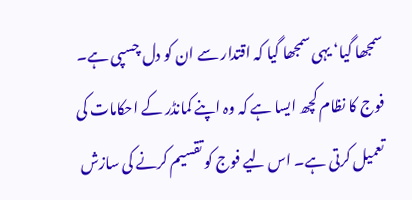سمجھا گیا‘ یہی سمجھا گیا کہ اقتدار سے ان کو دل چسپی ہے۔ فوج کا نظام کچھ ایسا ہے کہ وہ اپنے کمانڈر کے احکامات کی تعمیل کرتی ہے۔ اس لیے فوج کو تقسیم کرنے کی سازش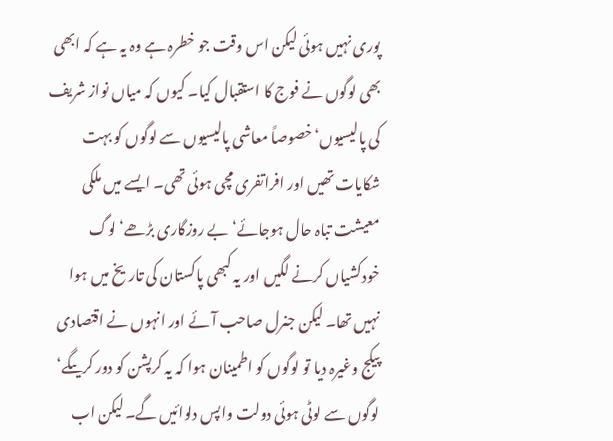پوری نہیں ہوئی لیکن اس وقت جو خطرہ ہے وہ یہ ہے کہ ابھی بھی لوگوں نے فوج کا استقبال کیا۔ کیوں کہ میاں نواز شریف کی پالیسیوں‘ خصوصاً معاشی پالیسیوں سے لوگوں کو بہت شکایات تھیں اور افراتفری مچی ہوئی تھی۔ ایسے میں ملکی معیشت تباہ حال ہوجائے‘ بے روزگاری بڑھے‘ لوگ خودکشیاں کرنے لگیں اور یہ کبھی پاکستان کی تاریخ میں ہوا نہیں تھا۔ لیکن جنرل صاحب آئے اور انہوں نے اقتصادی پیکج وغیرہ دیا تو لوگوں کو اطمینان ہوا کہ یہ کرپشن کو دور کریںگے‘ لوگوں سے لوٹی ہوئی دولت واپس دلوائیں گے۔ لیکن اب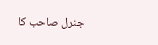جنرل صاحب کا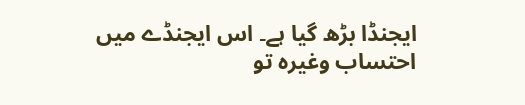ایجنڈا بڑھ گیا ہے۔ اس ایجنڈے میں احتساب وغیرہ تو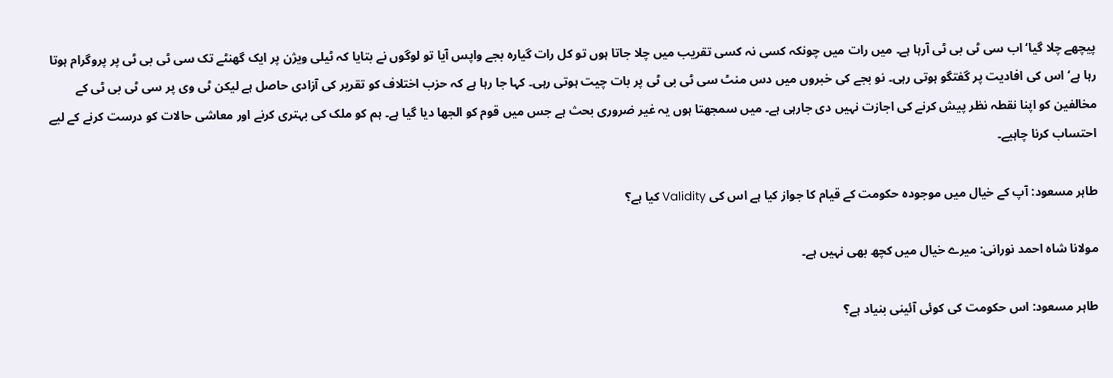پیچھے چلا گیا‘ اب سی ٹی بی ٹی آرہا ہے۔ میں رات میں چونکہ کسی نہ کسی تقریب میں چلا جاتا ہوں تو کل رات گیارہ بجے واپس آیا تو لوگوں نے بتایا کہ ٹیلی ویژن پر ایک گھنٹے تک سی ٹی بی ٹی پر پروگرام ہوتا رہا ہے‘ اس کی افادیت پر گفتگو ہوتی رہی۔ نو بجے کی خبروں میں دس منٹ سی ٹی بی ٹی پر بات چیت ہوتی رہی۔ کہا جا رہا ہے کہ حزب اختلاف کو تقریر کی آزادی حاصل ہے لیکن ٹی وی پر سی ٹی بی ٹی کے مخالفین کو اپنا نقطہ نظر پیش کرنے کی اجازت نہیں دی جارہی ہے۔ میں سمجھتا ہوں یہ غیر ضروری بحث ہے جس میں قوم کو الجھا دیا گیا ہے۔ ہم کو ملک کی بہتری کرنے اور معاشی حالات کو درست کرنے کے لیے احتساب کرنا چاہیے۔

طاہر مسعود: آپ کے خیال میں موجودہ حکومت کے قیام کا جواز کیا ہے اس کی Validity کیا ہے؟

مولانا شاہ احمد نورانی: میرے خیال میں کچھ بھی نہیں ہے۔

طاہر مسعود: اس حکومت کی کوئی آئینی بنیاد ہے؟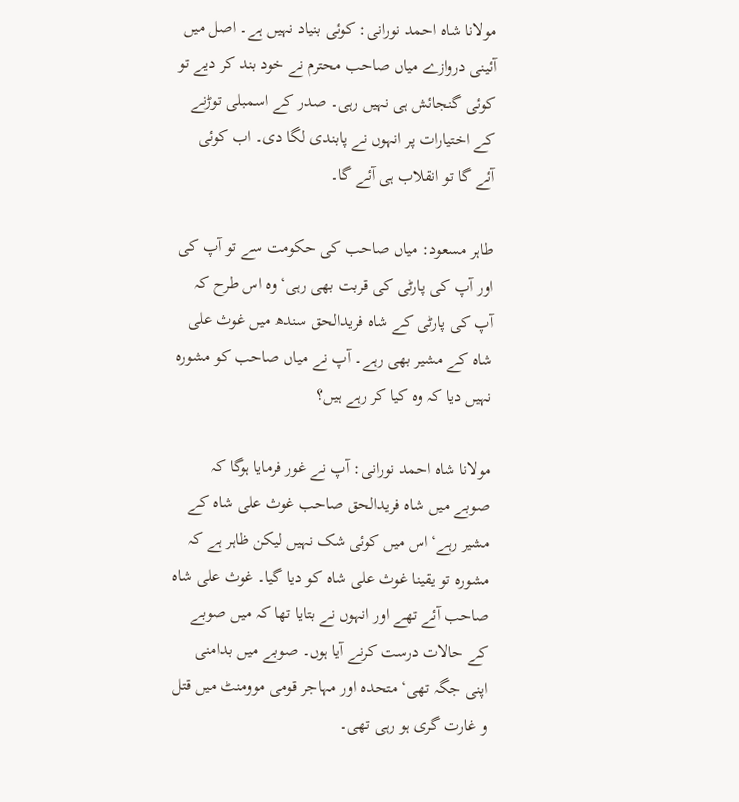مولانا شاہ احمد نورانی: کوئی بنیاد نہیں ہے۔ اصل میں آئینی دروازے میاں صاحب محترم نے خود بند کر دیے تو کوئی گنجائش ہی نہیں رہی۔ صدر کے اسمبلی توڑنے کے اختیارات پر انہوں نے پابندی لگا دی۔ اب کوئی آئے گا تو انقلاب ہی آئے گا۔

طاہر مسعود: میاں صاحب کی حکومت سے تو آپ کی اور آپ کی پارٹی کی قربت بھی رہی‘ وہ اس طرح کہ آپ کی پارٹی کے شاہ فریدالحق سندھ میں غوث علی شاہ کے مشیر بھی رہے۔ آپ نے میاں صاحب کو مشورہ نہیں دیا کہ وہ کیا کر رہے ہیں؟

مولانا شاہ احمد نورانی: آپ نے غور فرمایا ہوگا کہ صوبے میں شاہ فریدالحق صاحب غوث علی شاہ کے مشیر رہے‘ اس میں کوئی شک نہیں لیکن ظاہر ہے کہ مشورہ تو یقینا غوث علی شاہ کو دیا گیا۔ غوث علی شاہ صاحب آئے تھے اور انہوں نے بتایا تھا کہ میں صوبے کے حالات درست کرنے آیا ہوں۔ صوبے میں بدامنی اپنی جگہ تھی‘ متحدہ اور مہاجر قومی موومنٹ میں قتل و غارت گری ہو رہی تھی۔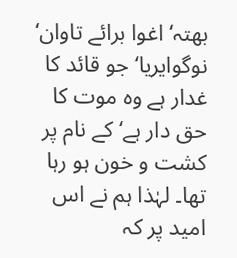بھتہ‘ اغوا برائے تاوان‘ نوگوایریا‘ جو قائد کا غدار ہے وہ موت کا حق دار ہے‘ کے نام پر کشت و خون ہو رہا تھا۔ لہٰذا ہم نے اس امید پر کہ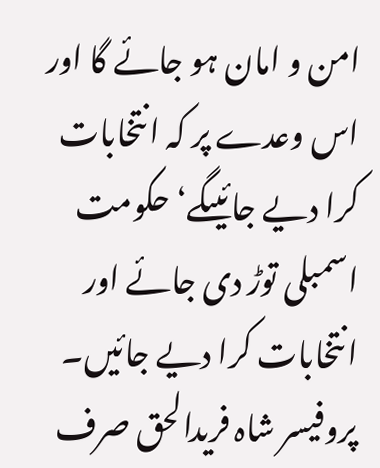امن و امان ہو جائے گا اور اس وعدے پر کہ انتخابات کرا دیے جائیںگے‘ حکومت اسمبلی توڑ دی جائے اور انتخابات کرا دیے جائیں۔ پروفیسر شاہ فریدالحق صرف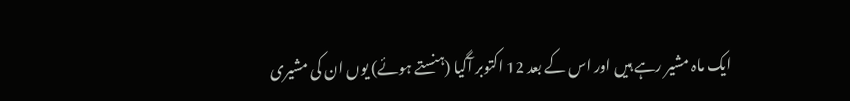ایک ماہ مشیر رہے ہیں اور اس کے بعد 12 اکتوبر آگیا (ہنستے ہوئے) یوں ان کی مشیری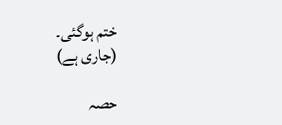ختم ہوگئی۔
(جاری ہے)

حصہ